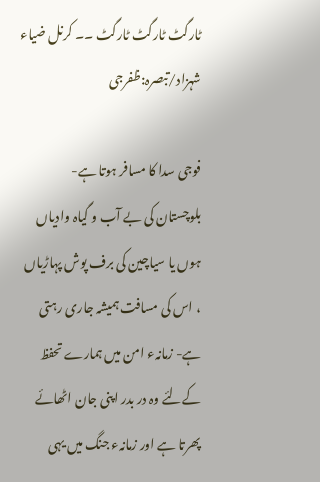ٹارگٹ ٹارگٹ ٹارگٹ ۔۔ کرنل ضیاء شہزاد/تبصرہ:ظفرجی

فوجی سدا کا مسافر ہوتا ہے-
بلوچستان کی بے آب و گیاہ وادیاں ہوں یا سیاچین کی برف پوش پہاڑیاں ، اس کی مسافت ہمیشہ جاری رہتی ہے- زمانہء امن میں ہمارے تحفظ کےلئے وہ در بدر اپنی جان اٹھائے پھرتا ہے اور زمانہء جنگ میں یہی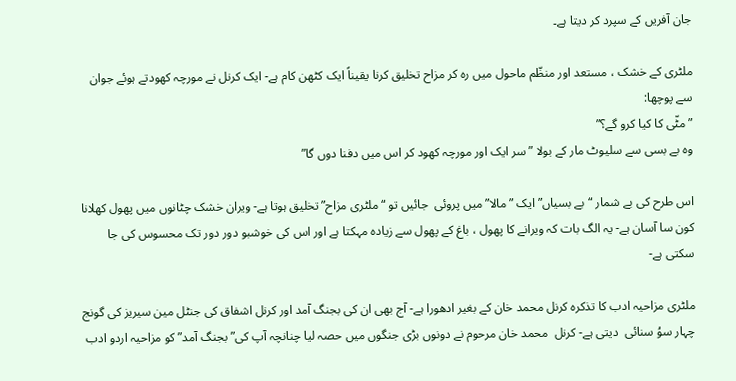جان آفریں کے سپرد کر دیتا ہے۔

ملٹری کے خشک ، مستعد اور منظّم ماحول میں رہ کر مزاح تخلیق کرنا یقیناً ایک کٹھن کام ہے- ایک کرنل نے مورچہ کھودتے ہوئے جوان سے پوچھا:
” مٹّی کا کیا کرو گے؟”
وہ بے بسی سے سلیوٹ مار کے بولا ” سر ایک اور مورچہ کھود کر اس میں دفنا دوں گا”

اس طرح کی بے شمار “بے بسیاں” ایک ” مالا” میں پروئی  جائیں تو “ملٹری مزاح” تخلیق ہوتا ہے- ویران خشک چٹانوں میں پھول کھلانا کون سا آسان ہے- یہ الگ بات کہ ویرانے کا پھول ، باغ کے پھول سے زیادہ مہکتا ہے اور اس کی خوشبو دور دور تک محسوس کی جا سکتی ہے-

ملٹری مزاحیہ ادب کا تذکرہ کرنل محمد خان کے بغیر ادھورا ہے- آج بھی ان کی بجنگ آمد اور کرنل اشفاق کی جنٹل مین سیریز کی گونج چہار سوُ سنائی  دیتی ہے- کرنل  محمد خان مرحوم نے دونوں بڑی جنگوں میں حصہ لیا چنانچہ آپ کی” بجنگ آمد” کو مزاحیہ اردو ادب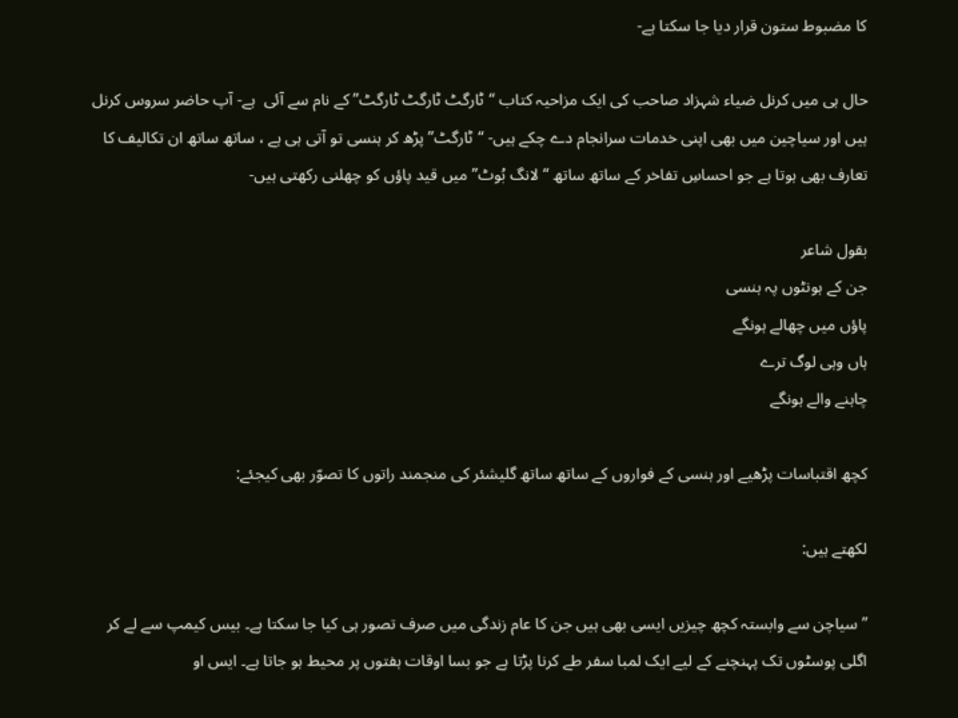کا مضبوط ستون قرار دیا جا سکتا ہے-

حال ہی میں کرنل ضیاء شہزاد صاحب کی ایک مزاحیہ کتاب “ٹارگٹ ٹارگٹ ٹارگٹ” کے نام سے آئی  ہے- آپ حاضر سروس کرنل ہیں اور سیاچین میں بھی اپنی خدمات سرانجام دے چکے ہیں- “ٹارگٹ” پڑھ کر ہنسی تو آتی ہی ہے ، ساتھ ساتھ ان تکالیف کا تعارف بھی ہوتا ہے جو احساسِ تفاخر کے ساتھ ساتھ “لانگ بُوٹ” میں قید پاؤں کو چھلنی رکھتی ہیں-

بقول شاعر
جن کے ہونٹوں پہ ہنسی
پاؤں میں چھالے ہونگے
ہاں وہی لوگ ترے
چاہنے والے ہونگے

کچھ اقتباسات پڑھیے اور ہنسی کے فواروں کے ساتھ ساتھ گلیشئر کی منجمند راتوں کا تصوّر بھی کیجئے:

لکھتے ہیں:

” سیاچن سے وابستہ کچھ چیزیں ایسی بھی ہیں جن کا عام زندگی میں صرف تصور ہی کیا جا سکتا ہے۔ بیس کیمپ سے لے کر اگلی پوسٹوں تک پہنچنے کے لیے ایک لمبا سفر طے کرنا پڑتا ہے جو بسا اوقات ہفتوں پر محیط ہو جاتا ہے۔ ایس او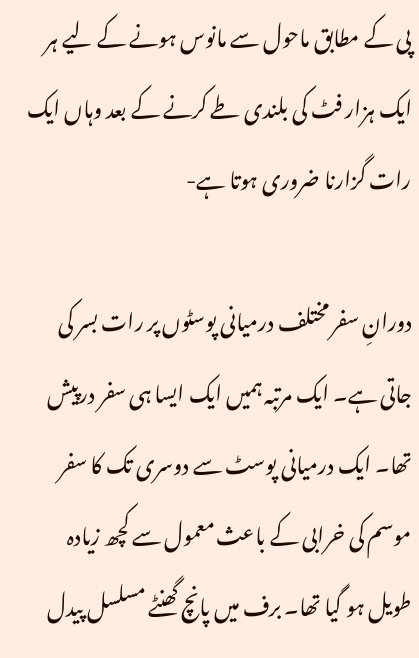پی کے مطابق ماحول سے مانوس ہونے کے لیے ہر ایک ہزار فٹ کی بلندی طے کرنے کے بعد وہاں ایک رات گزارنا ضروری ہوتا ہے-

دورانِ سفر مختلف درمیانی پوسٹوں پر رات بسر کی جاتی ہے۔ ایک مرتبہ ہمیں ایک ایسا ہی سفر درپیش تھا۔ ایک درمیانی پوسٹ سے دوسری تک کا سفر موسم کی خرابی کے باعث معمول سے کچھ زیادہ طویل ہو گیا تھا۔ برف میں پانچ گھنٹے مسلسل پیدل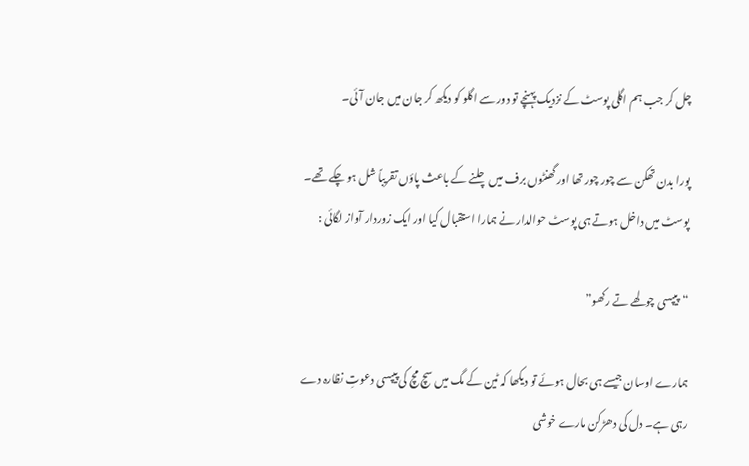چل کر جب ہم اگلی پوسٹ کے نزدیک پہنچے تو دور سے اگلو کو دیکھ کر جان میں جان آئی۔

پورا بدن تھکن سے چور چور تھا اور گھنٹوں برف میں چلنے کے باعث پاؤں تقریباً شل ہو چکے تھے۔ پوسٹ میں داخل ہوتے ہی پوسٹ حوالدار نے ہمارا استقبال کیا اور ایک زوردار آواز لگائی :

“پیپسی چولھے تے رکھو”

ہمارے اوسان جیسے ہی بحال ہوئے تو دیکھا کہ ٹین کے مگ میں سچ مچ کی پیپسی دعوتِ نظارہ دے رہی ہے۔ دل کی دھڑکن مارے خوشی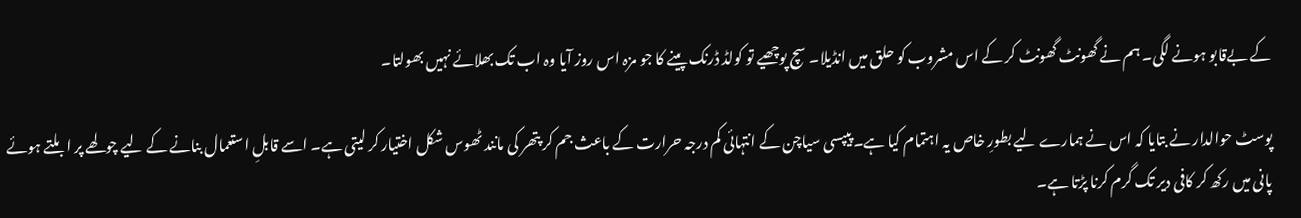کے بےقابو ہونے لگی۔ ہم نے گھونٹ گھونٹ کر کے اس مشروب کو حلق میں انڈیلا۔ سچ پوچھیے تو کولڈ ڈرنک پینے کا جو مزہ اس روز آیا وہ اب تک بھلائے نہیں بھولتا۔

پوسٹ حوالدار نے بتایا کہ اس نے ہمارے لیے بطورِ خاص یہ اہتمام کیا ہے۔ پیپسی سیاچن کے انتہائی کم درجہ حرارت کے باعث جم کر پتھر کی مانند ٹھوس شکل اختیار کر لیتی ہے۔ اسے قابلِ استعمال بنانے کے لیے چولھے پر ابلتے ہوئے پانی میں رکھ کر کافی دیر تک گرم کرنا پڑتا ہے۔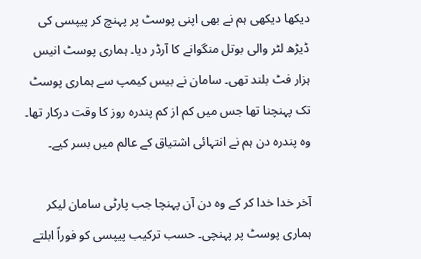دیکھا دیکھی ہم نے بھی اپنی پوسٹ پر پہنچ کر پیپسی کی ڈیڑھ لٹر والی بوتل منگوانے کا آرڈر دیا۔ ہماری پوسٹ انیس ہزار فٹ بلند تھی۔ سامان نے بیس کیمپ سے ہماری پوسٹ تک پہنچنا تھا جس میں کم از کم پندرہ روز کا وقت درکار تھا۔ وہ پندرہ دن ہم نے انتہائی اشتیاق کے عالم میں بسر کیے۔

آخر خدا خدا کر کے وہ دن آن پہنچا جب پارٹی سامان لیکر ہماری پوسٹ پر پہنچی۔ حسب ترکیب پیپسی کو فوراً ابلتے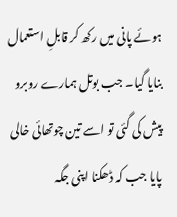ہوئے پانی میں رکھ کر قابلِ استعمال بنایا گیا۔ جب بوتل ہمارے روبرو پیش کی گئی تو اسے تین چوتھائی خالی پایا جب کہ ڈھکنا اپنی جگہ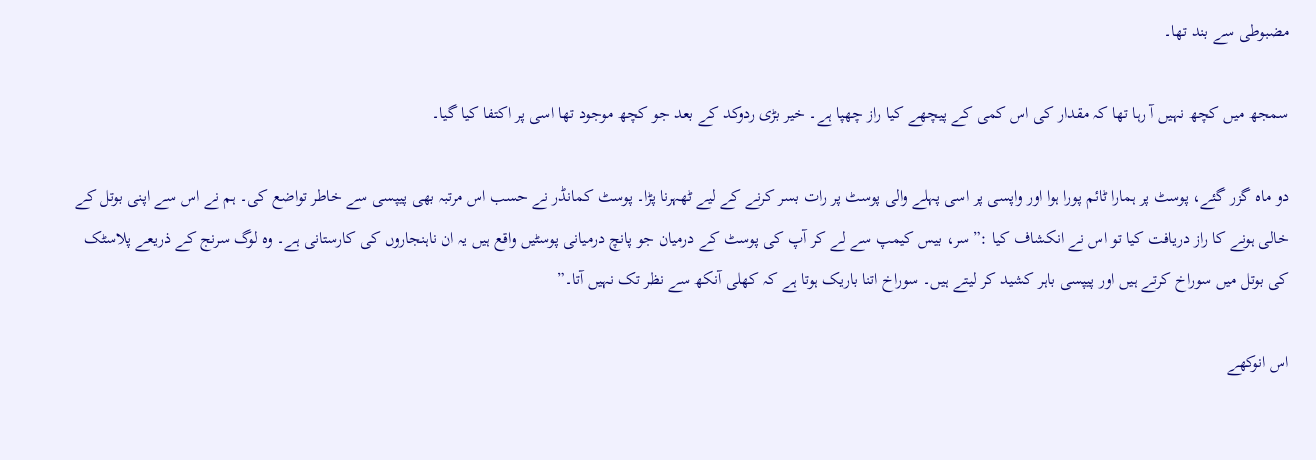مضبوطی سے بند تھا۔

سمجھ میں کچھ نہیں آ رہا تھا کہ مقدار کی اس کمی کے پیچھے کیا راز چھپا ہے۔ خیر بڑی ردوکد کے بعد جو کچھ موجود تھا اسی پر اکتفا کیا گیا۔

دو ماہ گزر گئے، پوسٹ پر ہمارا ٹائم پورا ہوا اور واپسی پر اسی پہلے والی پوسٹ پر رات بسر کرنے کے لیے ٹھہرنا پڑا۔ پوسٹ کمانڈر نے حسب اس مرتبہ بھی پیپسی سے خاطر تواضع کی۔ ہم نے اس سے اپنی بوتل کے خالی ہونے کا راز دریافت کیا تو اس نے انکشاف کیا :”سر، بیس کیمپ سے لے کر آپ کی پوسٹ کے درمیان جو پانچ درمیانی پوسٹیں واقع ہیں یہ ان ناہنجاروں کی کارستانی ہے۔ وہ لوگ سرنج کے ذریعے پلاسٹک کی بوتل میں سوراخ کرتے ہیں اور پیپسی باہر کشید کر لیتے ہیں۔ سوراخ اتنا باریک ہوتا ہے کہ کھلی آنکھ سے نظر تک نہیں آتا۔”

اس انوکھے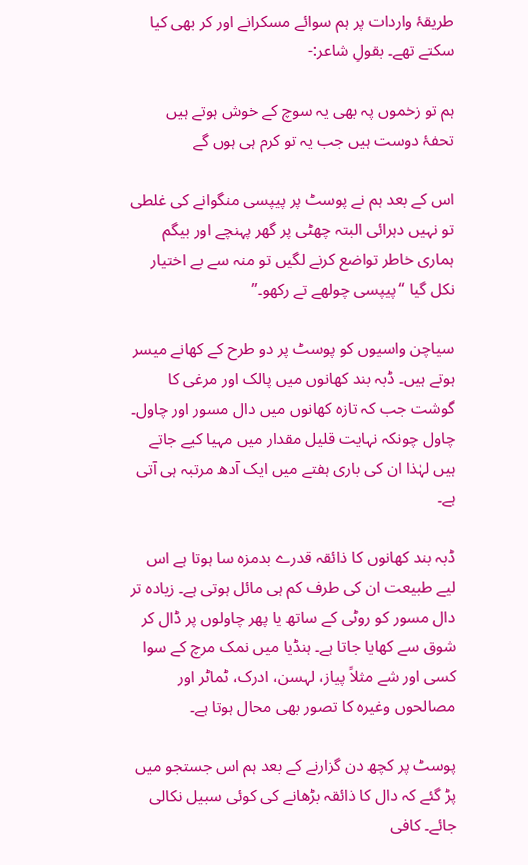طریقۂ واردات پر ہم سوائے مسکرانے اور کر بھی کیا سکتے تھے۔ بقولِ شاعر:-

ہم تو زخموں پہ بھی یہ سوچ کے خوش ہوتے ہیں
تحفۂ دوست ہیں جب یہ تو کرم ہی ہوں گے

اس کے بعد ہم نے پوسٹ پر پیپسی منگوانے کی غلطی تو نہیں دہرائی البتہ چھٹی پر گھر پہنچے اور بیگم ہماری خاطر تواضع کرنے لگیں تو منہ سے بے اختیار نکل گیا “پیپسی چولھے تے رکھو۔”

سیاچن واسیوں کو پوسٹ پر دو طرح کے کھانے میسر ہوتے ہیں۔ ڈبہ بند کھانوں میں پالک اور مرغی کا گوشت جب کہ تازہ کھانوں میں دال مسور اور چاول۔ چاول چونکہ نہایت قلیل مقدار میں مہیا کیے جاتے ہیں لہٰذا ان کی باری ہفتے میں ایک آدھ مرتبہ ہی آتی ہے۔

ڈبہ بند کھانوں کا ذائقہ قدرے بدمزہ سا ہوتا ہے اس لیے طبیعت ان کی طرف کم ہی مائل ہوتی ہے۔ زیادہ تر دال مسور کو روٹی کے ساتھ یا پھر چاولوں پر ڈال کر شوق سے کھایا جاتا ہے۔ ہنڈیا میں نمک مرچ کے سوا کسی اور شے مثلاً پیاز، لہسن، ادرک، ٹماٹر اور مصالحوں وغیرہ کا تصور بھی محال ہوتا ہے۔

پوسٹ پر کچھ دن گزارنے کے بعد ہم اس جستجو میں پڑ گئے کہ دال کا ذائقہ بڑھانے کی کوئی سبیل نکالی جائے۔ کافی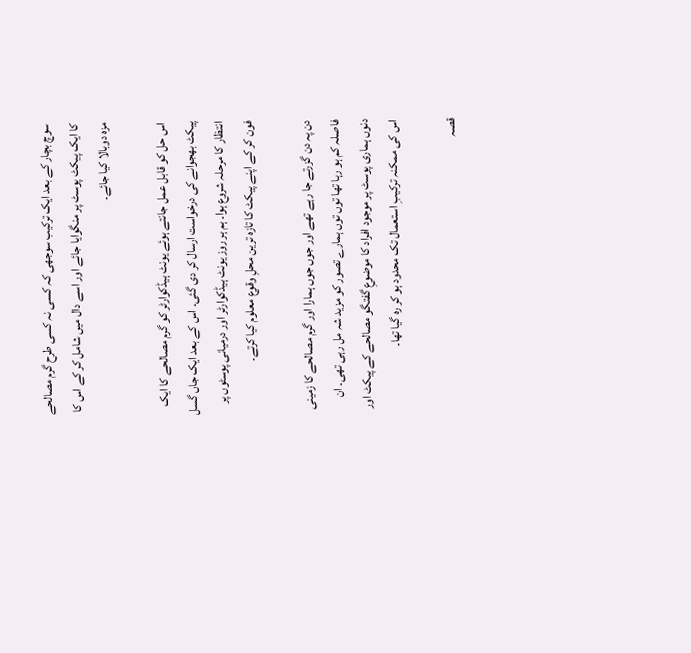سوچ بچار کے بعد ایک ترکیب سوجھی کہ کسی نہ کسی طرح گرم مصالحے کا ایک پیکٹ پوسٹ پر منگوایا جائے اور اسے دال میں شامل کر کے اس کا مزہ دوبالا کیا جائے۔

اس حل کو قابل عمل جانتے ہوئے یونٹ ہیڈکوارٹر کو گرم مصالحے کا ایک پیکٹ بھجوانے کی درخواست ارسال کر دی گئی۔ اس کے بعد ایک جاں گسل انتظار کا مرحلہ شروع ہوا۔ ہم ہر روز یونٹ ہیڈکوارٹر اور درمیانی پوسٹوں پر فون کر کے اپنے پیکٹ کا تازہ ترین محلِ وقوع معلوم کیا کرتے۔

دن پہ دن گزرتے جا رہے تھے اور جوں جوں ہمارا اور گرم مصالحے کا زمینی فاصلہ کم ہو رہا تھا توں توں ہمارے تصور کو مزید شہ مل رہی تھی۔ ان دنوں ہماری پوسٹ پر موجود افراد کا موضوعِ گفتگو مصالحے کے پیکٹ اور اس کی ممکنہ ترکیبِ استعمال تک محدود ہو کر رہ گیا تھا۔

قصہ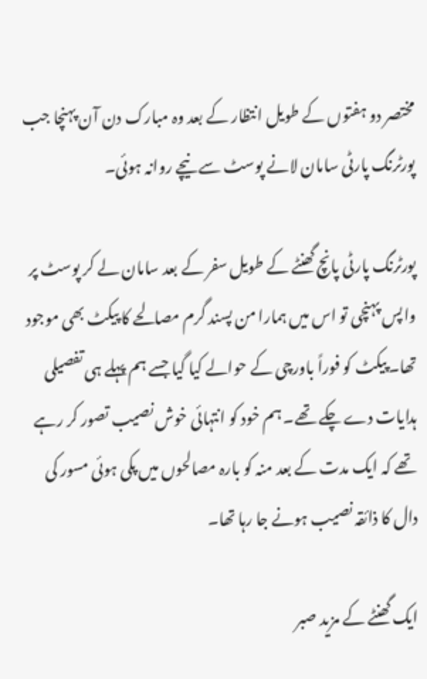مختصر دو ہفتوں کے طویل انتظار کے بعد وہ مبارک دن آن پہنچا جب پورٹرنگ پارٹی سامان لانے پوسٹ سے نیچے روانہ ہوئی۔

پورٹرنگ پارٹی پانچ گھنٹے کے طویل سفر کے بعد سامان لے کر پوسٹ پر واپس پہنچی تو اس میں ہمارا من پسند گرم مصالحے کا پیکٹ بھی موجود تھا۔ پیکٹ کو فوراً باورچی کے حوالے کیا گیا جسے ہم پہلے ہی تفصیلی ہدایات دے چکے تھے۔ ہم خود کو انتہائی خوش نصیب تصور کر رہے تھے کہ ایک مدت کے بعد منہ کو بارہ مصالحوں میں پکی ہوئی مسور کی دال کا ذائقہ نصیب ہونے جا رہا تھا۔

ایک گھنٹے کے مزید صبر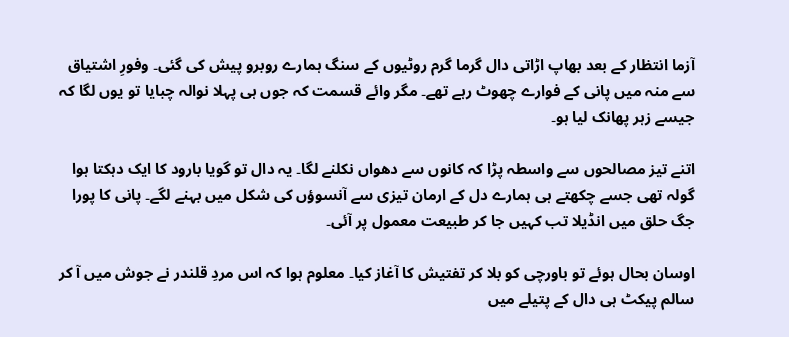آزما انتظار کے بعد بھاپ اڑاتی دال گرما گرم روٹیوں کے سنگ ہمارے روبرو پیش کی گئی۔ وفورِ اشتیاق سے منہ میں پانی کے فوارے چھوٹ رہے تھے۔ مگر وائے قسمت کہ جوں ہی پہلا نوالہ چبایا تو یوں لگا کہ جیسے زہر پھانک لیا ہو۔

اتنے تیز مصالحوں سے واسطہ پڑا کہ کانوں سے دھواں نکلنے لگا۔ یہ دال تو گویا بارود کا ایک دہکتا ہوا گولہ تھی جسے چکھتے ہی ہمارے دل کے ارمان تیزی سے آنسوؤں کی شکل میں بہنے لگے۔ پانی کا پورا جگ حلق میں انڈیلا تب کہیں جا کر طبیعت معمول پر آئی۔

اوسان بحال ہوئے تو باورچی کو بلا کر تفتیش کا آغاز کیا۔ معلوم ہوا کہ اس مردِ قلندر نے جوش میں آ کر سالم پیکٹ ہی دال کے پتیلے میں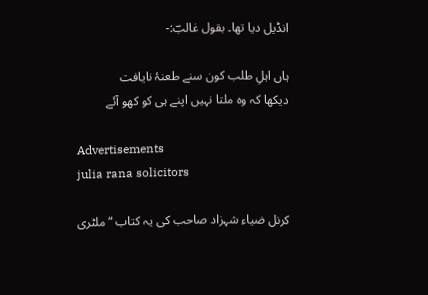انڈیل دیا تھا۔ بقول غالبؔ:-

ہاں اہلِ طلب کون سنے طعنۂ نایافت
دیکھا کہ وہ ملتا نہیں اپنے ہی کو کھو آئے

Advertisements
julia rana solicitors

کرنل ضیاء شہزاد صاحب کی یہ کتاب “ملٹری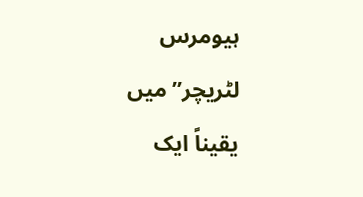ہیومرس لٹریچر” میں یقیناً ایک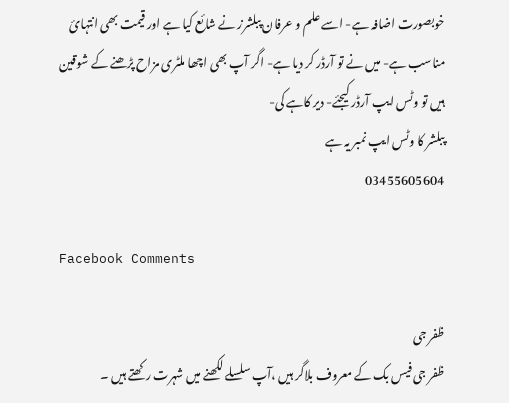خوبصورت اضافہ ہے- اسے علم و عرفان پبلشرز نے شائع کیا ہے اور قیمت بھی انتہائ مناسب ہے- میں نے تو آرڈر کر دیا ہے- اگر آپ بھی اچھا ملٹری مزاح پڑھنے کے شوقین ہیں تو وٹس ایپ آرڈر کیجئے- دیر کاہے کی-
پبلشر کا وٹس ایپ نمبر یہ ہے
03455605604

Facebook Comments

ظفر جی
ظفر جی فیس بک کے معروف بلاگر ہیں ،آپ سلسلے لکھنے میں شہرت رکھتے ہیں ۔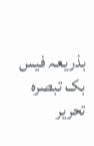بذریعہ فیس بک تبصرہ تحریر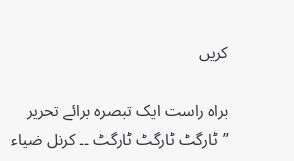کریں

براہ راست ایک تبصرہ برائے تحریر ”ٹارگٹ ٹارگٹ ٹارگٹ ۔۔ کرنل ضیاء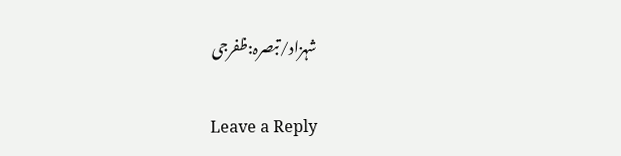شہزاد/تبصرہ:ظفرجی

Leave a Reply